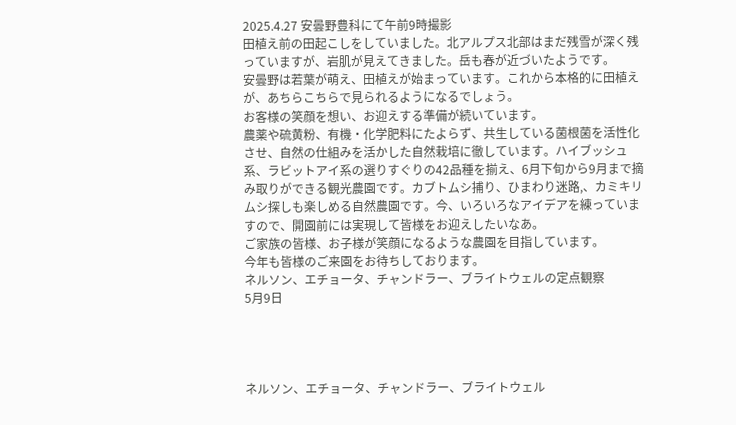2025.4.27 安曇野豊科にて午前9時撮影
田植え前の田起こしをしていました。北アルプス北部はまだ残雪が深く残っていますが、岩肌が見えてきました。岳も春が近づいたようです。
安曇野は若葉が萌え、田植えが始まっています。これから本格的に田植えが、あちらこちらで見られるようになるでしょう。
お客様の笑顔を想い、お迎えする準備が続いています。
農薬や硫黄粉、有機・化学肥料にたよらず、共生している菌根菌を活性化させ、自然の仕組みを活かした自然栽培に徹しています。ハイブッシュ系、ラビットアイ系の選りすぐりの42品種を揃え、6月下旬から9月まで摘み取りができる観光農園です。カブトムシ捕り、ひまわり迷路,、カミキリムシ探しも楽しめる自然農園です。今、いろいろなアイデアを練っていますので、開園前には実現して皆様をお迎えしたいなあ。
ご家族の皆様、お子様が笑顔になるような農園を目指しています。
今年も皆様のご来園をお待ちしております。
ネルソン、エチョータ、チャンドラー、ブライトウェルの定点観察
5月9日




ネルソン、エチョータ、チャンドラー、ブライトウェル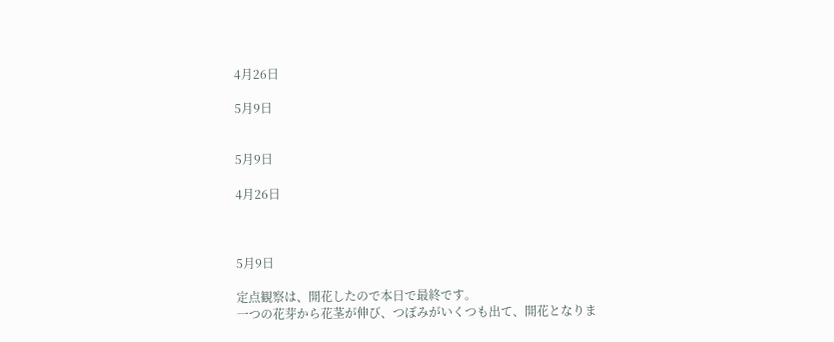4月26日

5月9日


5月9日

4月26日



5月9日

定点観察は、開花したので本日で最終です。
一つの花芽から花茎が伸び、つぼみがいくつも出て、開花となりま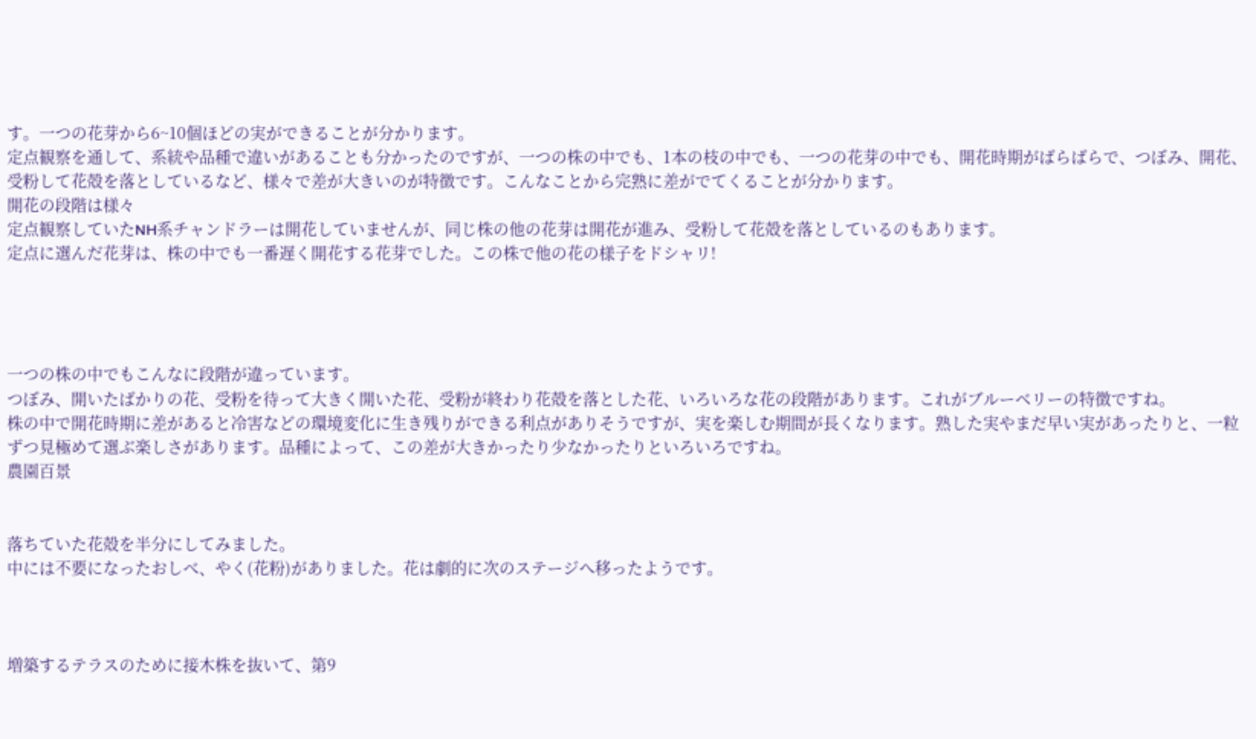す。一つの花芽から6~10個ほどの実ができることが分かります。
定点観察を通して、系統や品種で違いがあることも分かったのですが、一つの株の中でも、1本の枝の中でも、一つの花芽の中でも、開花時期がばらばらで、つぼみ、開花、受粉して花殻を落としているなど、様々で差が大きいのが特徴です。こんなことから完熟に差がでてくることが分かります。
開花の段階は様々
定点観察していたNH系チャンドラーは開花していませんが、同じ株の他の花芽は開花が進み、受粉して花殻を落としているのもあります。
定点に選んだ花芽は、株の中でも一番遅く開花する花芽でした。この株で他の花の様子をドシャリ!




一つの株の中でもこんなに段階が違っています。
つぼみ、開いたばかりの花、受粉を待って大きく開いた花、受粉が終わり花殻を落とした花、いろいろな花の段階があります。これがブルーベリーの特徴ですね。
株の中で開花時期に差があると冷害などの環境変化に生き残りができる利点がありそうですが、実を楽しむ期間が長くなります。熟した実やまだ早い実があったりと、一粒ずつ見極めて選ぶ楽しさがあります。品種によって、この差が大きかったり少なかったりといろいろですね。
農園百景


落ちていた花殻を半分にしてみました。
中には不要になったおしべ、やく(花粉)がありました。花は劇的に次のステージへ移ったようです。



増築するテラスのために接木株を抜いて、第9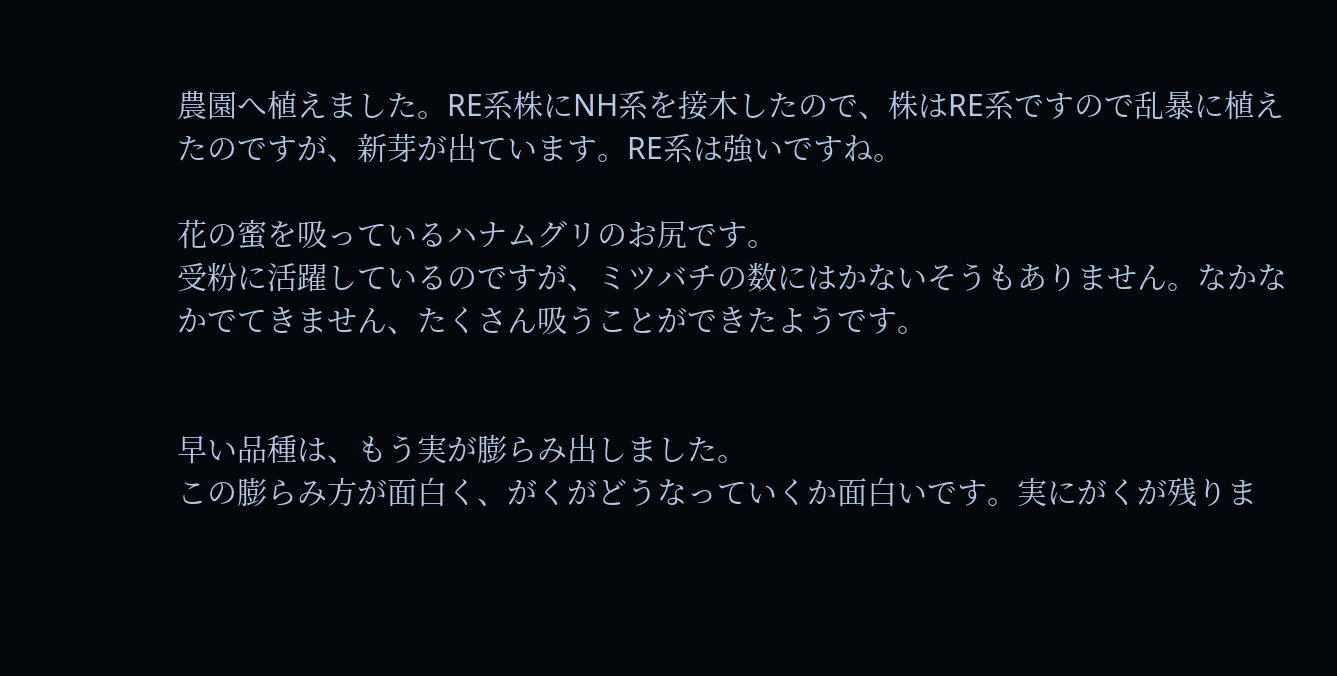農園へ植えました。RE系株にNH系を接木したので、株はRE系ですので乱暴に植えたのですが、新芽が出ています。RE系は強いですね。

花の蜜を吸っているハナムグリのお尻です。
受粉に活躍しているのですが、ミツバチの数にはかないそうもありません。なかなかでてきません、たくさん吸うことができたようです。


早い品種は、もう実が膨らみ出しました。
この膨らみ方が面白く、がくがどうなっていくか面白いです。実にがくが残りま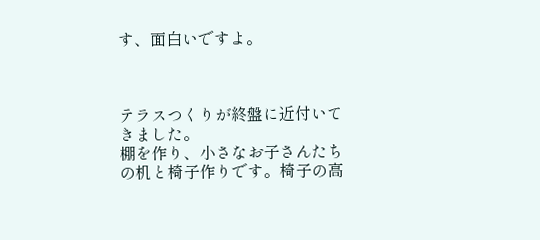す、面白いですよ。



テラスつくりが終盤に近付いてきました。
棚を作り、小さなお子さんたちの机と椅子作りです。椅子の高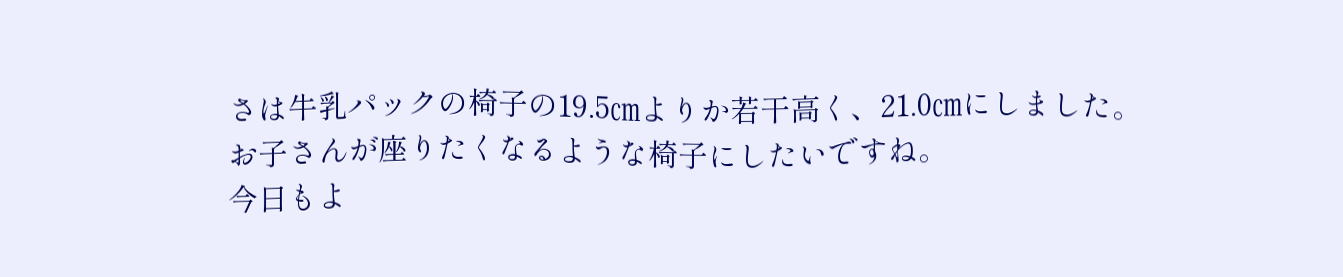さは牛乳パックの椅子の19.5㎝よりか若干高く、21.0㎝にしました。
お子さんが座りたくなるような椅子にしたいですね。
今日もよ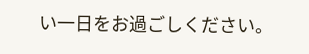い一日をお過ごしください。